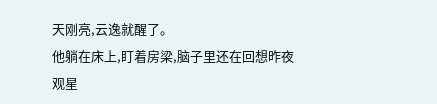天刚亮,云逸就醒了。
他躺在床上,盯着房梁,脑子里还在回想昨夜观星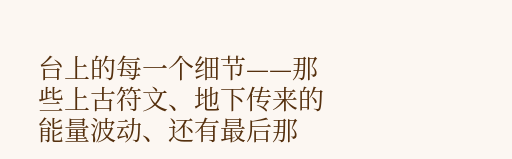台上的每一个细节——那些上古符文、地下传来的能量波动、还有最后那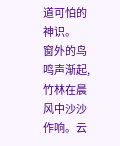道可怕的神识。
窗外的鸟鸣声渐起,竹林在晨风中沙沙作响。云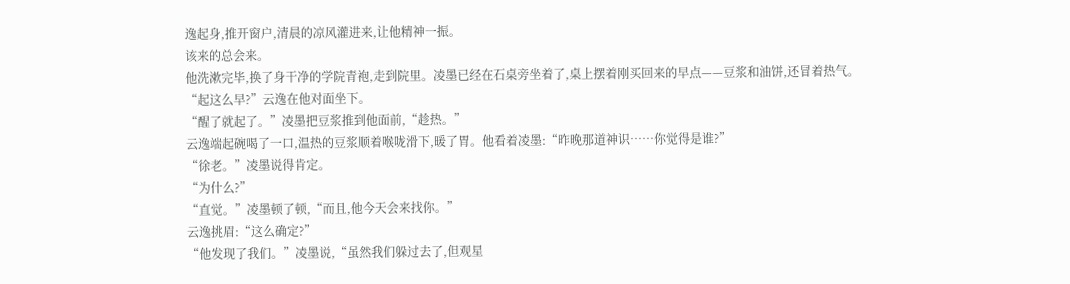逸起身,推开窗户,清晨的凉风灌进来,让他精神一振。
该来的总会来。
他洗漱完毕,换了身干净的学院青袍,走到院里。凌墨已经在石桌旁坐着了,桌上摆着刚买回来的早点——豆浆和油饼,还冒着热气。
“起这么早?”云逸在他对面坐下。
“醒了就起了。”凌墨把豆浆推到他面前,“趁热。”
云逸端起碗喝了一口,温热的豆浆顺着喉咙滑下,暖了胃。他看着凌墨:“昨晚那道神识……你觉得是谁?”
“徐老。”凌墨说得肯定。
“为什么?”
“直觉。”凌墨顿了顿,“而且,他今天会来找你。”
云逸挑眉:“这么确定?”
“他发现了我们。”凌墨说,“虽然我们躲过去了,但观星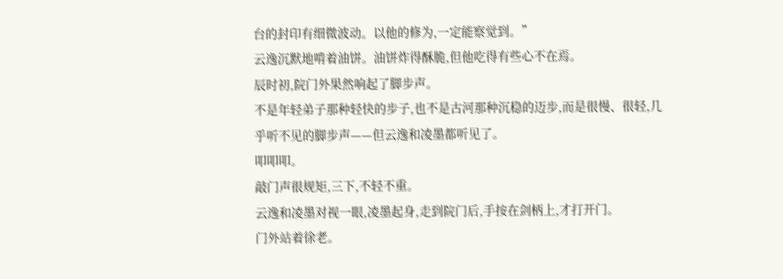台的封印有细微波动。以他的修为,一定能察觉到。”
云逸沉默地啃着油饼。油饼炸得酥脆,但他吃得有些心不在焉。
辰时初,院门外果然响起了脚步声。
不是年轻弟子那种轻快的步子,也不是古河那种沉稳的迈步,而是很慢、很轻,几乎听不见的脚步声——但云逸和凌墨都听见了。
叩叩叩。
敲门声很规矩,三下,不轻不重。
云逸和凌墨对视一眼,凌墨起身,走到院门后,手按在剑柄上,才打开门。
门外站着徐老。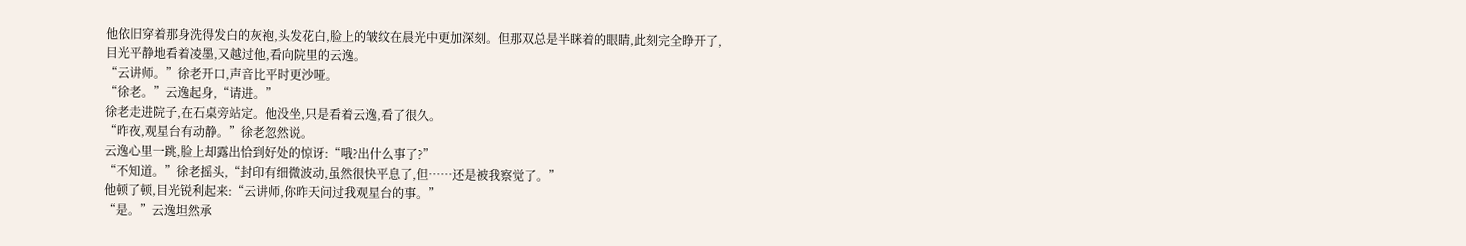他依旧穿着那身洗得发白的灰袍,头发花白,脸上的皱纹在晨光中更加深刻。但那双总是半眯着的眼睛,此刻完全睁开了,目光平静地看着凌墨,又越过他,看向院里的云逸。
“云讲师。”徐老开口,声音比平时更沙哑。
“徐老。”云逸起身,“请进。”
徐老走进院子,在石桌旁站定。他没坐,只是看着云逸,看了很久。
“昨夜,观星台有动静。”徐老忽然说。
云逸心里一跳,脸上却露出恰到好处的惊讶:“哦?出什么事了?”
“不知道。”徐老摇头,“封印有细微波动,虽然很快平息了,但……还是被我察觉了。”
他顿了顿,目光锐利起来:“云讲师,你昨天问过我观星台的事。”
“是。”云逸坦然承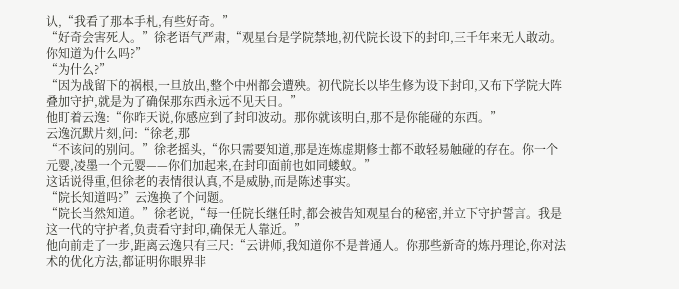认,“我看了那本手札,有些好奇。”
“好奇会害死人。”徐老语气严肃,“观星台是学院禁地,初代院长设下的封印,三千年来无人敢动。你知道为什么吗?”
“为什么?”
“因为战留下的祸根,一旦放出,整个中州都会遭殃。初代院长以毕生修为设下封印,又布下学院大阵叠加守护,就是为了确保那东西永远不见天日。”
他盯着云逸:“你昨天说,你感应到了封印波动。那你就该明白,那不是你能碰的东西。”
云逸沉默片刻,问:“徐老,那
“不该问的别问。”徐老摇头,“你只需要知道,那是连炼虚期修士都不敢轻易触碰的存在。你一个元婴,凌墨一个元婴——你们加起来,在封印面前也如同蝼蚁。”
这话说得重,但徐老的表情很认真,不是威胁,而是陈述事实。
“院长知道吗?”云逸换了个问题。
“院长当然知道。”徐老说,“每一任院长继任时,都会被告知观星台的秘密,并立下守护誓言。我是这一代的守护者,负责看守封印,确保无人靠近。”
他向前走了一步,距离云逸只有三尺:“云讲师,我知道你不是普通人。你那些新奇的炼丹理论,你对法术的优化方法,都证明你眼界非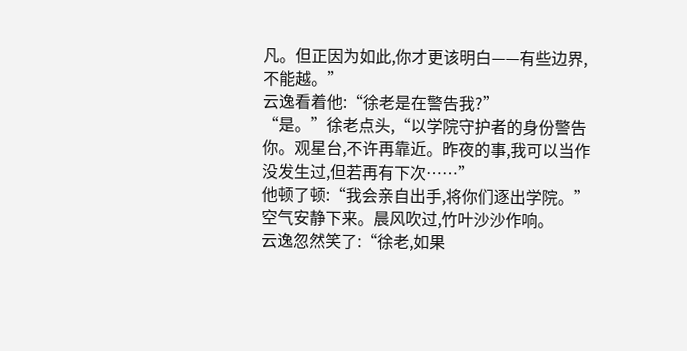凡。但正因为如此,你才更该明白——有些边界,不能越。”
云逸看着他:“徐老是在警告我?”
“是。”徐老点头,“以学院守护者的身份警告你。观星台,不许再靠近。昨夜的事,我可以当作没发生过,但若再有下次……”
他顿了顿:“我会亲自出手,将你们逐出学院。”
空气安静下来。晨风吹过,竹叶沙沙作响。
云逸忽然笑了:“徐老,如果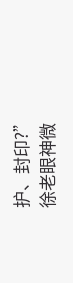护、封印?”
徐老眼神微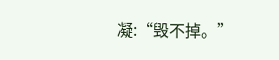凝:“毁不掉。”